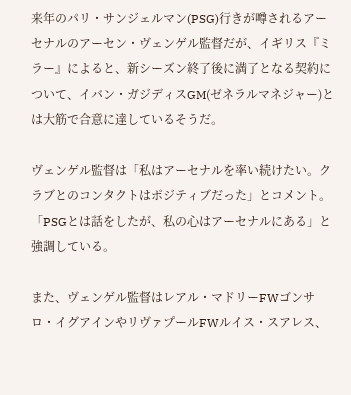来年のパリ・サンジェルマン(PSG)行きが噂されるアーセナルのアーセン・ヴェンゲル監督だが、イギリス『ミラー』によると、新シーズン終了後に満了となる契約について、イバン・ガジディスGM(ゼネラルマネジャー)とは大筋で合意に達しているそうだ。

ヴェンゲル監督は「私はアーセナルを率い続けたい。クラブとのコンタクトはポジティブだった」とコメント。「PSGとは話をしたが、私の心はアーセナルにある」と強調している。

また、ヴェンゲル監督はレアル・マドリーFWゴンサロ・イグアインやリヴァプールFWルイス・スアレス、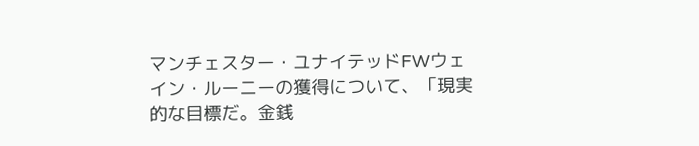マンチェスター・ユナイテッドFWウェイン・ルーニーの獲得について、「現実的な目標だ。金銭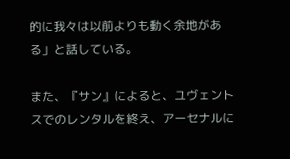的に我々は以前よりも動く余地がある」と話している。

また、『サン』によると、ユヴェントスでのレンタルを終え、アーセナルに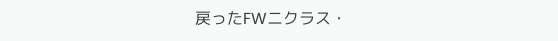戻ったFWニクラス・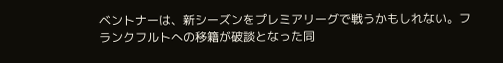ベントナーは、新シーズンをプレミアリーグで戦うかもしれない。フランクフルトへの移籍が破談となった同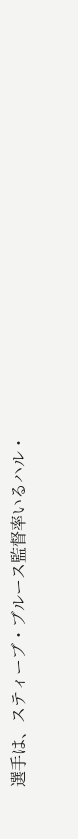選手は、スティーブ・ブルース監督率いるハル・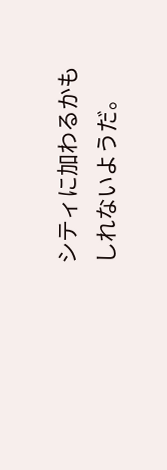シティに加わるかもしれないようだ。